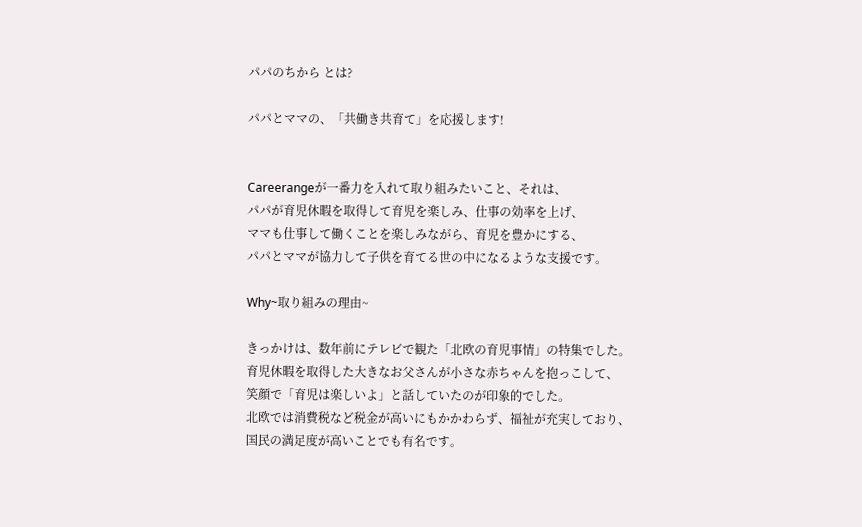パパのちから とは?

パパとママの、「共働き共育て」を応援します!


Careerangeが一番力を入れて取り組みたいこと、それは、
パパが育児休暇を取得して育児を楽しみ、仕事の効率を上げ、
ママも仕事して働くことを楽しみながら、育児を豊かにする、
パパとママが協力して子供を育てる世の中になるような支援です。

Why~取り組みの理由~

きっかけは、数年前にテレビで観た「北欧の育児事情」の特集でした。
育児休暇を取得した大きなお父さんが小さな赤ちゃんを抱っこして、
笑顔で「育児は楽しいよ」と話していたのが印象的でした。
北欧では消費税など税金が高いにもかかわらず、福祉が充実しており、
国民の満足度が高いことでも有名です。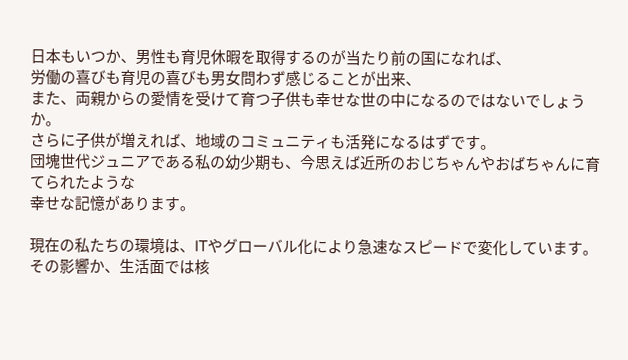日本もいつか、男性も育児休暇を取得するのが当たり前の国になれば、
労働の喜びも育児の喜びも男女問わず感じることが出来、
また、両親からの愛情を受けて育つ子供も幸せな世の中になるのではないでしょうか。
さらに子供が増えれば、地域のコミュニティも活発になるはずです。
団塊世代ジュニアである私の幼少期も、今思えば近所のおじちゃんやおばちゃんに育てられたような
幸せな記憶があります。

現在の私たちの環境は、ITやグローバル化により急速なスピードで変化しています。
その影響か、生活面では核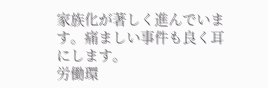家族化が著しく進んでいます。痛ましい事件も良く耳にします。
労働環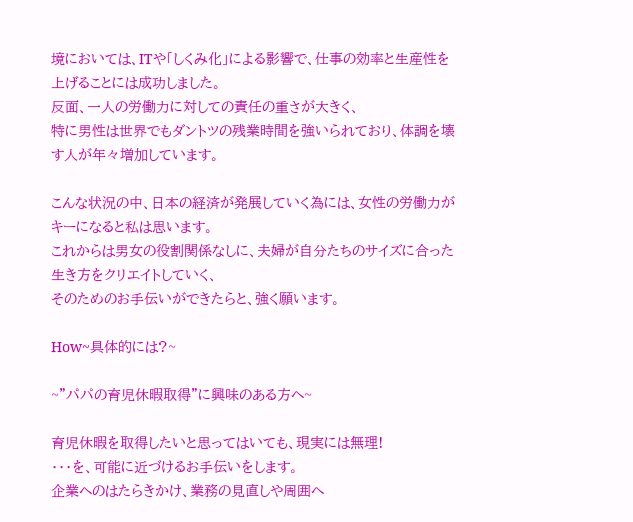境においては、ITや「しくみ化」による影響で、仕事の効率と生産性を上げることには成功しました。
反面、一人の労働力に対しての責任の重さが大きく、
特に男性は世界でもダントツの残業時間を強いられており、体調を壊す人が年々増加しています。

こんな状況の中、日本の経済が発展していく為には、女性の労働力がキーになると私は思います。
これからは男女の役割関係なしに、夫婦が自分たちのサイズに合った生き方をクリエイトしていく、
そのためのお手伝いができたらと、強く願います。

How~具体的には?~

~”パパの育児休暇取得”に興味のある方へ~

育児休暇を取得したいと思ってはいても、現実には無理!
・・・を、可能に近づけるお手伝いをします。
企業へのはたらきかけ、業務の見直しや周囲へ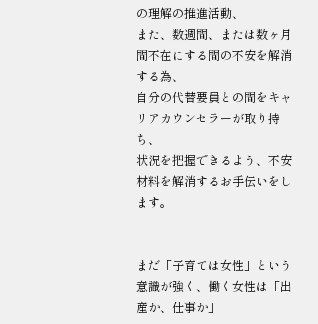の理解の推進活動、
また、数週間、または数ヶ月間不在にする間の不安を解消する為、
自分の代替要員との間をキャリアカウンセラーが取り持ち、
状況を把握できるよう、不安材料を解消するお手伝いをします。


まだ「子育ては女性」という意識が強く、働く女性は「出産か、仕事か」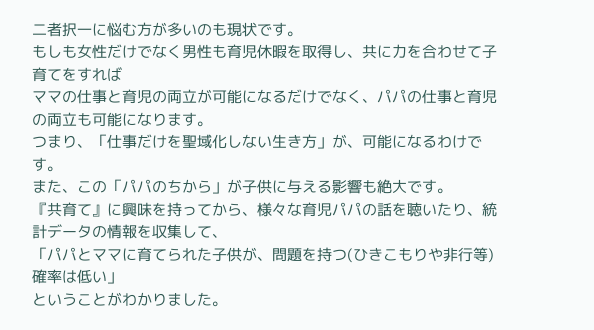二者択一に悩む方が多いのも現状です。
もしも女性だけでなく男性も育児休暇を取得し、共に力を合わせて子育てをすれば
ママの仕事と育児の両立が可能になるだけでなく、パパの仕事と育児の両立も可能になります。
つまり、「仕事だけを聖域化しない生き方」が、可能になるわけです。
また、この「パパのちから」が子供に与える影響も絶大です。
『共育て』に興味を持ってから、様々な育児パパの話を聴いたり、統計データの情報を収集して、
「パパとママに育てられた子供が、問題を持つ(ひきこもりや非行等)確率は低い」
ということがわかりました。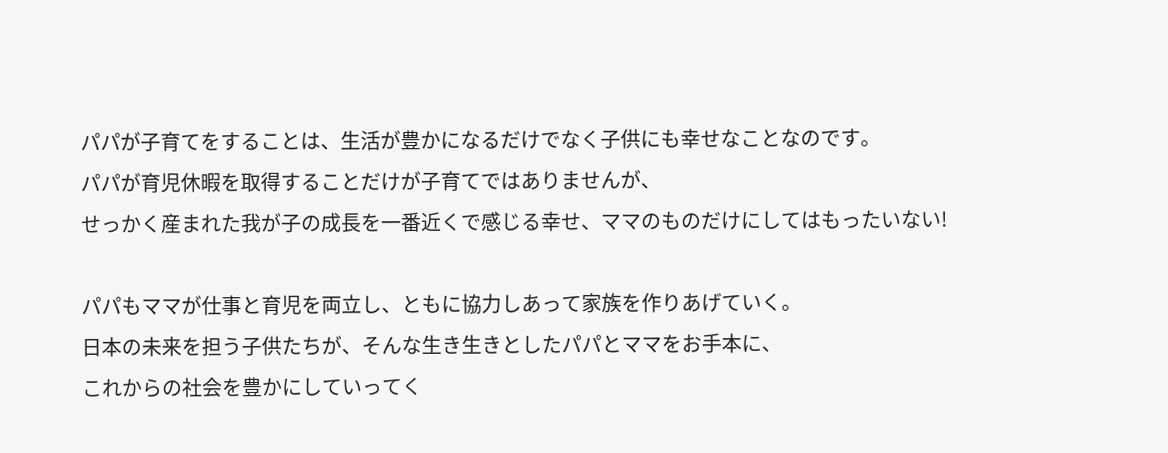パパが子育てをすることは、生活が豊かになるだけでなく子供にも幸せなことなのです。
パパが育児休暇を取得することだけが子育てではありませんが、
せっかく産まれた我が子の成長を一番近くで感じる幸せ、ママのものだけにしてはもったいない!

パパもママが仕事と育児を両立し、ともに協力しあって家族を作りあげていく。
日本の未来を担う子供たちが、そんな生き生きとしたパパとママをお手本に、
これからの社会を豊かにしていってく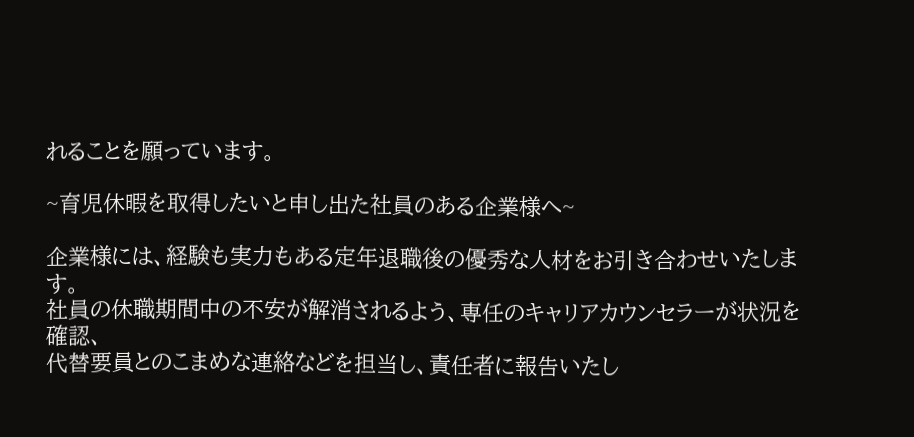れることを願っています。

~育児休暇を取得したいと申し出た社員のある企業様へ~

企業様には、経験も実力もある定年退職後の優秀な人材をお引き合わせいたします。
社員の休職期間中の不安が解消されるよう、専任のキャリアカウンセラーが状況を確認、
代替要員とのこまめな連絡などを担当し、責任者に報告いたし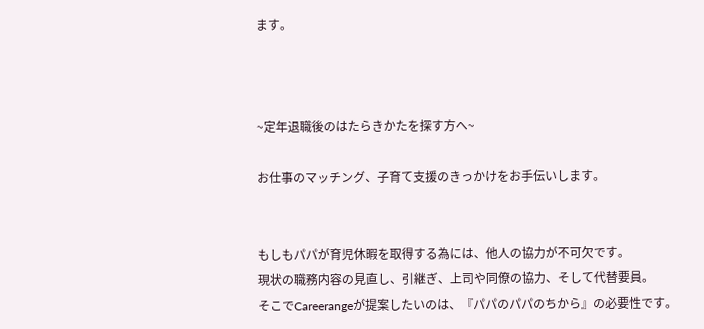ます。



~定年退職後のはたらきかたを探す方へ~

お仕事のマッチング、子育て支援のきっかけをお手伝いします。


もしもパパが育児休暇を取得する為には、他人の協力が不可欠です。
現状の職務内容の見直し、引継ぎ、上司や同僚の協力、そして代替要員。
そこでCareerangeが提案したいのは、『パパのパパのちから』の必要性です。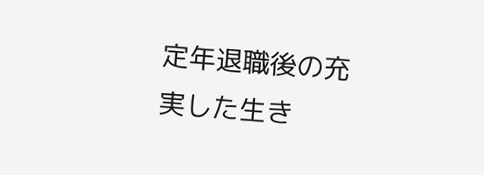定年退職後の充実した生き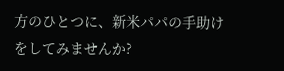方のひとつに、新米パパの手助けをしてみませんか?